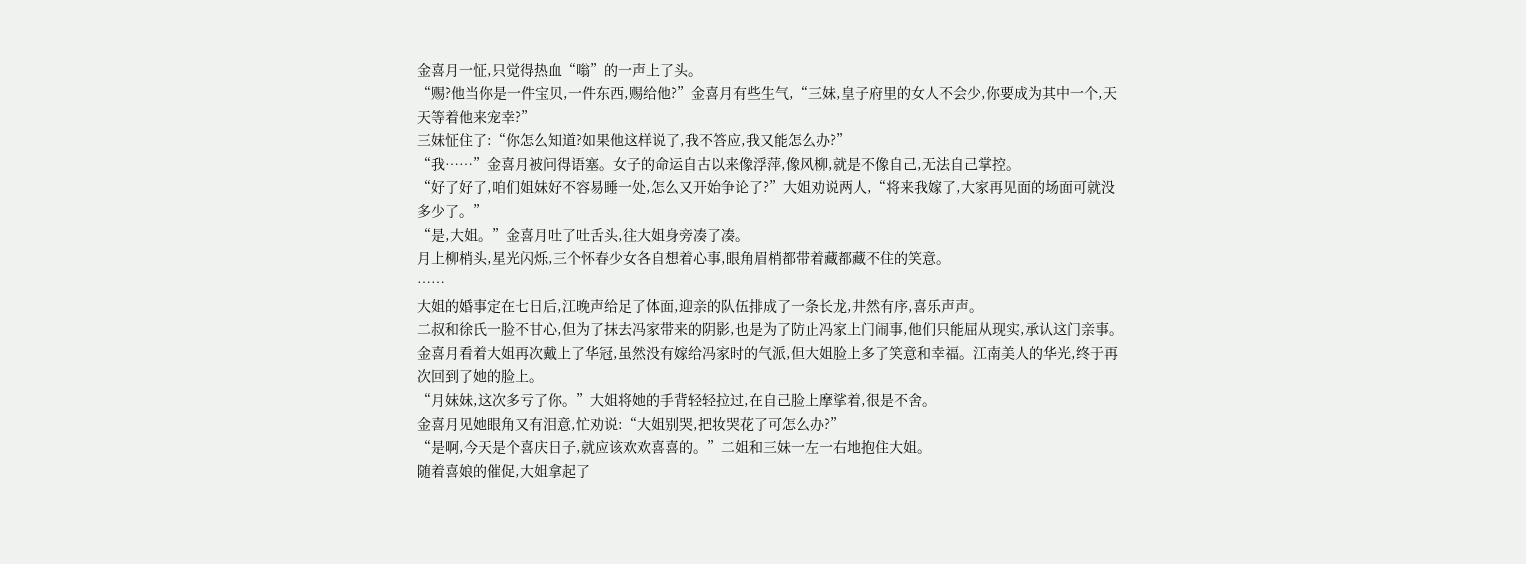金喜月一怔,只觉得热血“嗡”的一声上了头。
“赐?他当你是一件宝贝,一件东西,赐给他?”金喜月有些生气,“三妹,皇子府里的女人不会少,你要成为其中一个,天天等着他来宠幸?”
三妹怔住了:“你怎么知道?如果他这样说了,我不答应,我又能怎么办?”
“我……”金喜月被问得语塞。女子的命运自古以来像浮萍,像风柳,就是不像自己,无法自己掌控。
“好了好了,咱们姐妹好不容易睡一处,怎么又开始争论了?”大姐劝说两人,“将来我嫁了,大家再见面的场面可就没多少了。”
“是,大姐。”金喜月吐了吐舌头,往大姐身旁凑了凑。
月上柳梢头,星光闪烁,三个怀春少女各自想着心事,眼角眉梢都带着藏都藏不住的笑意。
……
大姐的婚事定在七日后,江晚声给足了体面,迎亲的队伍排成了一条长龙,井然有序,喜乐声声。
二叔和徐氏一脸不甘心,但为了抹去冯家带来的阴影,也是为了防止冯家上门闹事,他们只能屈从现实,承认这门亲事。
金喜月看着大姐再次戴上了华冠,虽然没有嫁给冯家时的气派,但大姐脸上多了笑意和幸福。江南美人的华光,终于再次回到了她的脸上。
“月妹妹,这次多亏了你。”大姐将她的手背轻轻拉过,在自己脸上摩挲着,很是不舍。
金喜月见她眼角又有泪意,忙劝说:“大姐别哭,把妆哭花了可怎么办?”
“是啊,今天是个喜庆日子,就应该欢欢喜喜的。”二姐和三妹一左一右地抱住大姐。
随着喜娘的催促,大姐拿起了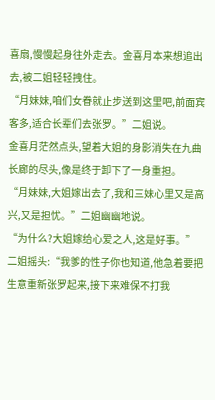喜扇,慢慢起身往外走去。金喜月本来想追出去,被二姐轻轻拽住。
“月妹妹,咱们女眷就止步送到这里吧,前面宾客多,适合长辈们去张罗。”二姐说。
金喜月茫然点头,望着大姐的身影消失在九曲长廊的尽头,像是终于卸下了一身重担。
“月妹妹,大姐嫁出去了,我和三妹心里又是高兴,又是担忧。”二姐幽幽地说。
“为什么?大姐嫁给心爱之人,这是好事。”
二姐摇头:“我爹的性子你也知道,他急着要把生意重新张罗起来,接下来难保不打我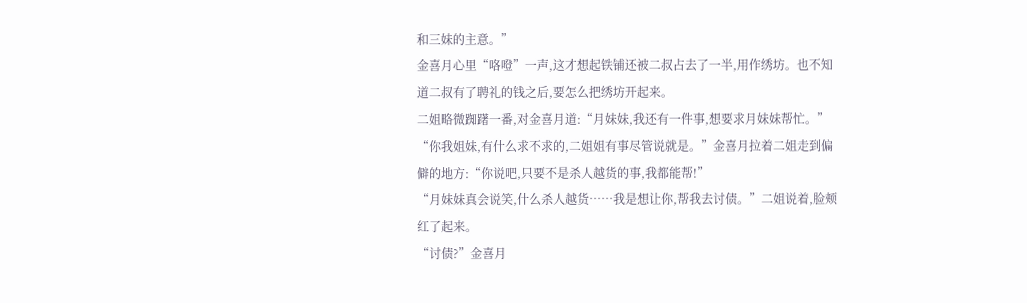和三妹的主意。”
金喜月心里“咯噔”一声,这才想起铁铺还被二叔占去了一半,用作绣坊。也不知道二叔有了聘礼的钱之后,要怎么把绣坊开起来。
二姐略微踟躇一番,对金喜月道:“月妹妹,我还有一件事,想要求月妹妹帮忙。”
“你我姐妹,有什么求不求的,二姐姐有事尽管说就是。”金喜月拉着二姐走到偏僻的地方:“你说吧,只要不是杀人越货的事,我都能帮!”
“月妹妹真会说笑,什么杀人越货……我是想让你,帮我去讨债。”二姐说着,脸颊红了起来。
“讨债?”金喜月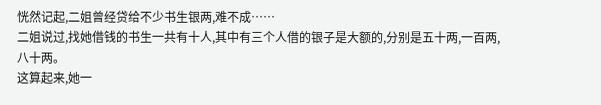恍然记起,二姐曾经贷给不少书生银两,难不成……
二姐说过,找她借钱的书生一共有十人,其中有三个人借的银子是大额的,分别是五十两,一百两,八十两。
这算起来,她一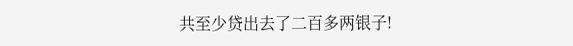共至少贷出去了二百多两银子!